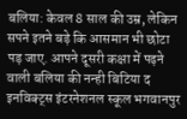बलिया: केवल 8 साल की उम्र, लेकिन सपने इतने बड़े कि आसमान भी छोटा पड़ जाए. आपने दूसरी कक्षा में पढ़ने वाली बलिया की नन्ही बिटिया द इनविक्ट्स इंटरनेशनल स्कूल भगवानपुर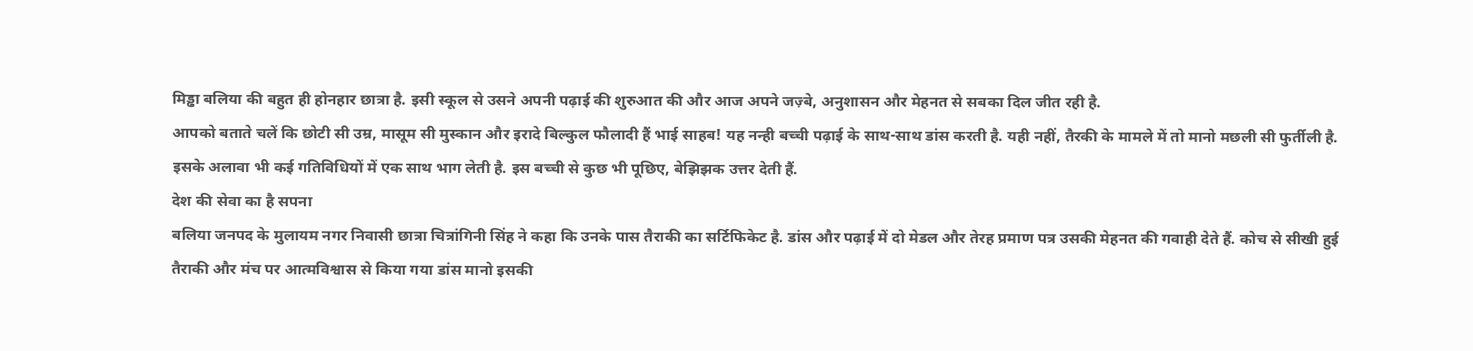मिड्ढा बलिया की बहुत ही होनहार छात्रा है. इसी स्कूल से उसने अपनी पढ़ाई की शुरुआत की और आज अपने जज़्बे, अनुशासन और मेहनत से सबका दिल जीत रही है.
आपको बताते चलें कि छोटी सी उम्र, मासूम सी मुस्कान और इरादे बिल्कुल फौलादी हैं भाई साहब! यह नन्ही बच्ची पढ़ाई के साथ-साथ डांस करती है. यही नहीं, तैरकी के मामले में तो मानो मछली सी फुर्तीली है. इसके अलावा भी कई गतिविधियों में एक साथ भाग लेती है. इस बच्ची से कुछ भी पूछिए, बेझिझक उत्तर देती हैं.
देश की सेवा का है सपना
बलिया जनपद के मुलायम नगर निवासी छात्रा चित्रांगिनी सिंह ने कहा कि उनके पास तैराकी का सर्टिफिकेट है. डांस और पढ़ाई में दो मेडल और तेरह प्रमाण पत्र उसकी मेहनत की गवाही देते हैं. कोच से सीखी हुई तैराकी और मंच पर आत्मविश्वास से किया गया डांस मानो इसकी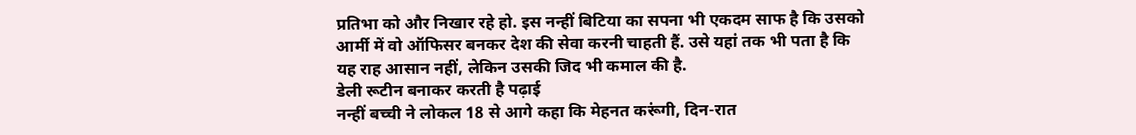प्रतिभा को और निखार रहे हो. इस नन्हीं बिटिया का सपना भी एकदम साफ है कि उसको आर्मी में वो ऑफिसर बनकर देश की सेवा करनी चाहती हैं. उसे यहां तक भी पता है कि यह राह आसान नहीं, लेकिन उसकी जिद भी कमाल की है.
डेली रूटीन बनाकर करती है पढ़ाई
नन्हीं बच्ची ने लोकल 18 से आगे कहा कि मेहनत करूंगी, दिन-रात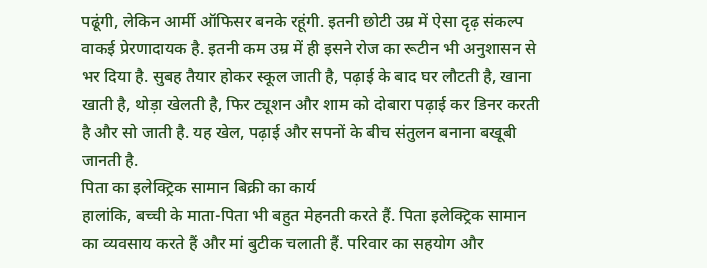पढूंगी, लेकिन आर्मी ऑफिसर बनके रहूंगी. इतनी छोटी उम्र में ऐसा दृढ़ संकल्प वाकई प्रेरणादायक है. इतनी कम उम्र में ही इसने रोज का रूटीन भी अनुशासन से भर दिया है. सुबह तैयार होकर स्कूल जाती है, पढ़ाई के बाद घर लौटती है, खाना खाती है, थोड़ा खेलती है, फिर ट्यूशन और शाम को दोबारा पढ़ाई कर डिनर करती है और सो जाती है. यह खेल, पढ़ाई और सपनों के बीच संतुलन बनाना बखूबी जानती है.
पिता का इलेक्ट्रिक सामान बिक्री का कार्य
हालांकि, बच्ची के माता-पिता भी बहुत मेहनती करते हैं. पिता इलेक्ट्रिक सामान का व्यवसाय करते हैं और मां बुटीक चलाती हैं. परिवार का सहयोग और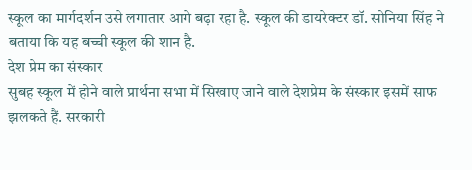स्कूल का मार्गदर्शन उसे लगातार आगे बढ़ा रहा है. स्कूल की डायरेक्टर डॉ. सोनिया सिंह ने बताया कि यह बच्ची स्कूल की शान है.
देश प्रेम का संस्कार
सुबह स्कूल में होने वाले प्रार्थना सभा में सिखाए जाने वाले देशप्रेम के संस्कार इसमें साफ झलकते हैं. सरकारी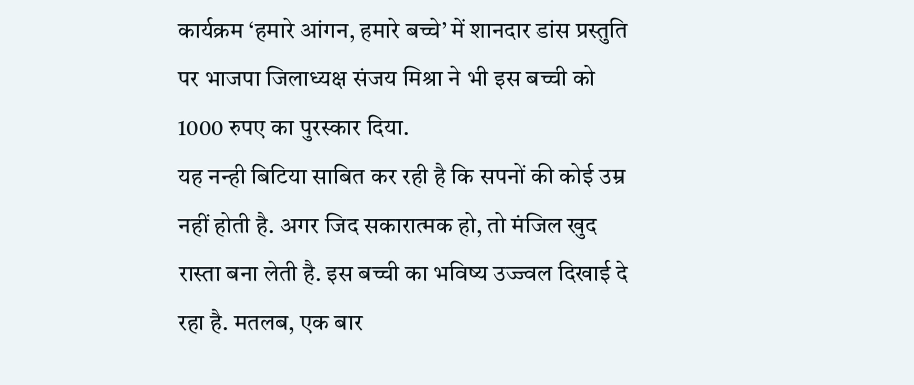कार्यक्रम ‘हमारे आंगन, हमारे बच्चे’ में शानदार डांस प्रस्तुति पर भाजपा जिलाध्यक्ष संजय मिश्रा ने भी इस बच्ची को 1000 रुपए का पुरस्कार दिया.
यह नन्ही बिटिया साबित कर रही है कि सपनों की कोई उम्र नहीं होती है. अगर जिद सकारात्मक हो, तो मंजिल खुद रास्ता बना लेती है. इस बच्ची का भविष्य उज्ज्वल दिखाई दे रहा है. मतलब, एक बार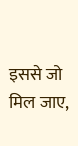इससे जो मिल जाए,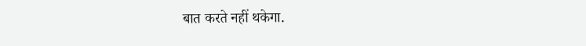बात करते नहीं थकेगा.